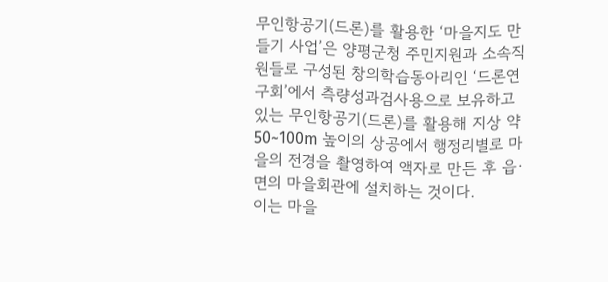무인항공기(드론)를 활용한 ‘마을지도 만들기 사업’은 양평군청 주민지원과 소속직원들로 구성된 창의학습동아리인 ‘드론연구회’에서 측량성과검사용으로 보유하고 있는 무인항공기(드론)를 활용해 지상 약 50~100m 높이의 상공에서 행정리별로 마을의 전경을 촬영하여 액자로 만든 후 읍·면의 마을회관에 설치하는 것이다.
이는 마을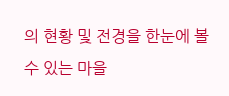의 현황 및 전경을 한눈에 볼 수 있는 마을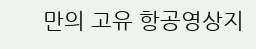만의 고유 항공영상지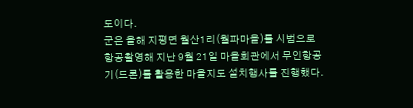도이다.
군은 올해 지평면 월산1리(월파마을)를 시범으로 항공촬영해 지난 9월 21일 마을회관에서 무인항공기(드론)를 활용한 마을지도 설치행사를 진행했다.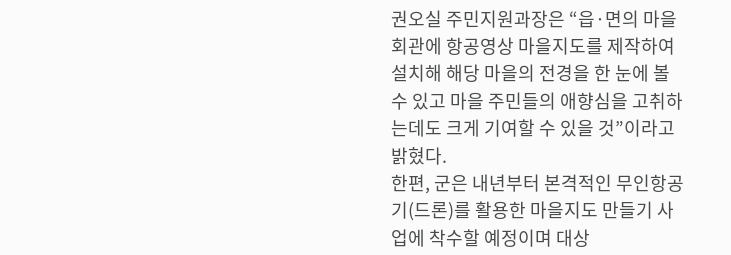권오실 주민지원과장은 “읍·면의 마을회관에 항공영상 마을지도를 제작하여 설치해 해당 마을의 전경을 한 눈에 볼 수 있고 마을 주민들의 애향심을 고취하는데도 크게 기여할 수 있을 것”이라고 밝혔다.
한편, 군은 내년부터 본격적인 무인항공기(드론)를 활용한 마을지도 만들기 사업에 착수할 예정이며 대상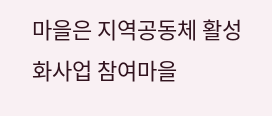마을은 지역공동체 활성화사업 참여마을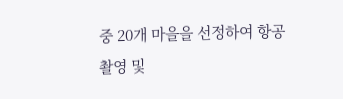중 20개 마을을 선정하여 항공촬영 및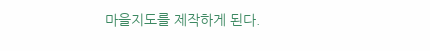마을지도를 제작하게 된다.